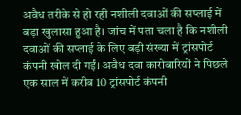अवैध तरीके से हो रही नशीली दवाओं की सप्लाई में बड़ा खुलासा हुआ है। जांच में पता चला है कि नशीली दवाओं की सप्लाई के लिए बड़ी संख्या में ट्रांसपोर्ट कंपनी खोल दी गईं। अवैध दवा कारोबारियों ने पिछले एक साल में करीब 10 ट्रांसपोर्ट कंपनी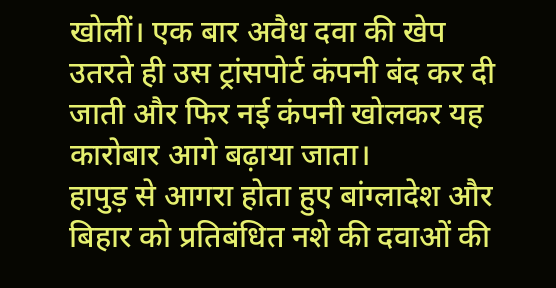खोलीं। एक बार अवैध दवा की खेप उतरते ही उस ट्रांसपोर्ट कंपनी बंद कर दी जाती और फिर नई कंपनी खोलकर यह कारोबार आगे बढ़ाया जाता।
हापुड़ से आगरा होता हुए बांग्लादेश और बिहार को प्रतिबंधित नशे की दवाओं की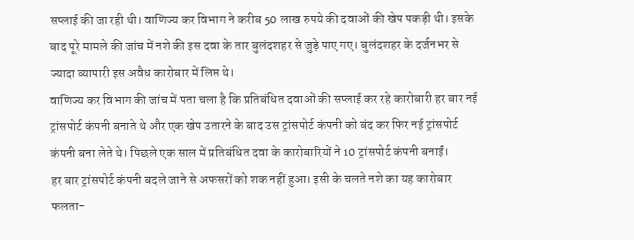सप्लाई की जा रही थी। वाणिज्य कर विभाग ने करीब 50 लाख रुपये की दवाओं की खेप पकड़ी थी। इसके बाद पूरे मामले की जांच में नशे की इस दवा के तार बुलंदशहर से जुड़े पाए गए। बुलंदशहर के दर्जनभर से ज्यादा व्यापारी इस अवैध कारोबार में लिप्त थे।
वाणिज्य कर विभाग की जांच में पता चला है कि प्रतिबंधित दवाओं की सप्लाई कर रहे कारोबारी हर बार नई ट्रांसपोर्ट कंपनी बनाते थे और एक खेप उतारने के बाद उस ट्रांसपोर्ट कंपनी को बंद कर फिर नई ट्रांसपोर्ट कंपनी बना लेते थे। पिछले एक साल में प्रतिबंधित दवा के कारोबारियों ने 10 ट्रांसपोर्ट कंपनी बनाईं।
हर बार ट्रांसपोर्ट कंपनी बदले जाने से अफसरों को शक नहीं हुआ। इसी के चलते नशे का यह कारोबार फलता-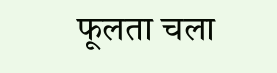फूलता चला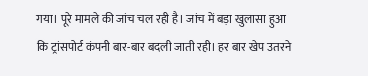गया। पूरे मामले की जांच चल रही है। जांच में बड़ा खुलासा हुआ कि ट्रांसपोर्ट कंपनी बार-बार बदली जाती रही। हर बार खेप उतरने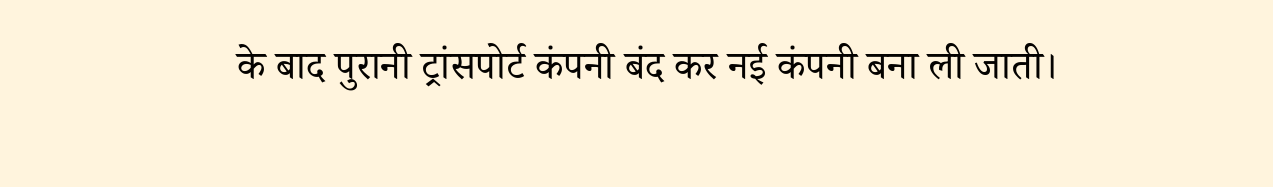के बाद पुरानी ट्रांसपोर्ट कंपनी बंद कर नई कंपनी बना ली जाती।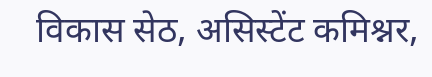विकास सेठ, असिस्टेंट कमिश्नर,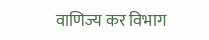वाणिज्य कर विभाग